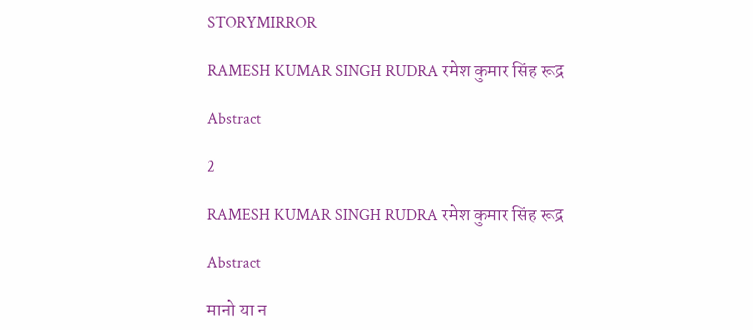STORYMIRROR

RAMESH KUMAR SINGH RUDRA रमेश कुमार सिंह रूद्र

Abstract

2

RAMESH KUMAR SINGH RUDRA रमेश कुमार सिंह रूद्र

Abstract

मानो या न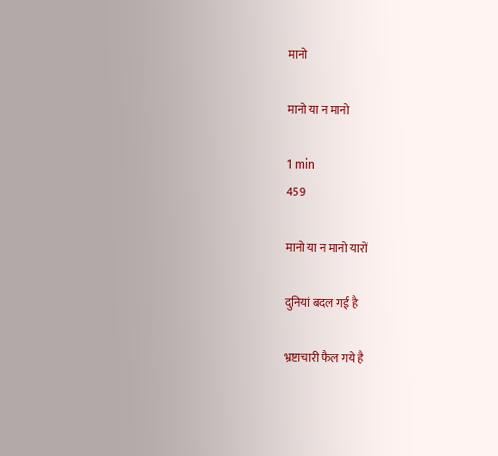मानो

मानो या न मानो

1 min
459

मानो या न मानो यारों

दुनियां बदल गई है

भ्रष्टाचारी फैल गये है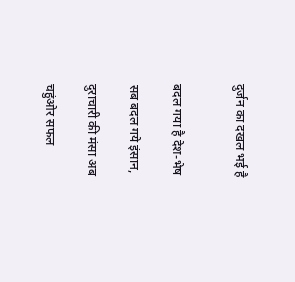दुर्जन का दखल भई है


बदल गया है देश-भेष

सब बदल गये इंसान,

दुराचारी की मंसा अब

चहुंओर सफल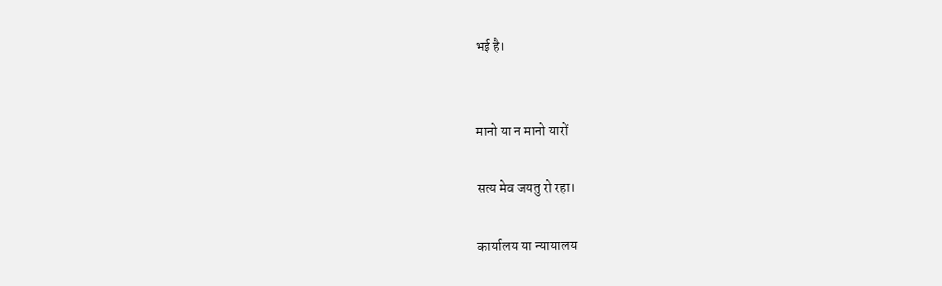भई है।


मानो या न मानो यारों

सत्य मेव जयतु रो रहा।

कार्यालय या न्यायालय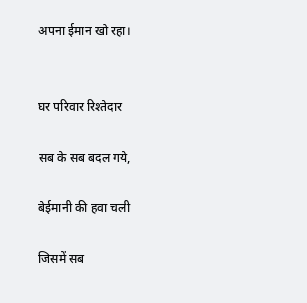अपना ईमान खो रहा।


घर परिवार रिश्तेदार

सब के सब बदल गये,

बेईमानी की हवा चली

जिसमें सब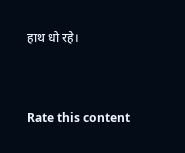हाथ धो रहे।


Rate this content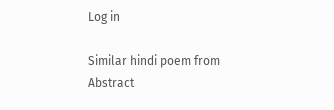Log in

Similar hindi poem from Abstract